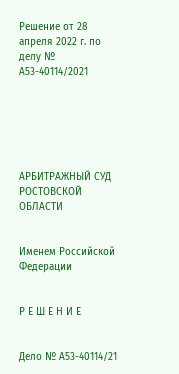Решение от 28 апреля 2022 г. по делу № А53-40114/2021






АРБИТРАЖНЫЙ СУД РОСТОВСКОЙ ОБЛАСТИ


Именем Российской Федерации


Р Е Ш Е Н И Е


Дело № А53-40114/21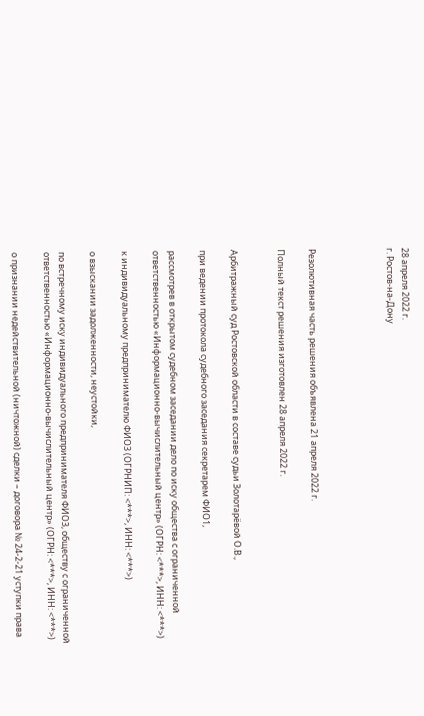28 апреля 2022 г.
г. Ростов-на-Дону




Резолютивная часть решения объявлена 21 апреля 2022 г.

Полный текст решения изготовлен 28 апреля 2022 г.


Арбитражный суд Ростовской области в составе судьи Золотарёвой О.В.,

при ведении протокола судебного заседания секретарем ФИО1,

рассмотрев в открытом судебном заседании дело по иску общества с ограниченной ответственностью «Информационно-вычислительный центр» (ОГРН: <***>, ИНН: <***>)

к индивидуальному предпринимателю ФИО3 (ОГРНИП: <***>, ИНН: <***>)

о взыскании задолженности, неустойки,

по встречному иску индивидуального предпринимателя ФИО3, обществу с ограниченной ответственностью «Информационно-вычислительный центр» (ОГРН: <***>, ИНН: <***>)

о признании недействительной (ничтожной) сделки – договора № 24-2-21 уступки права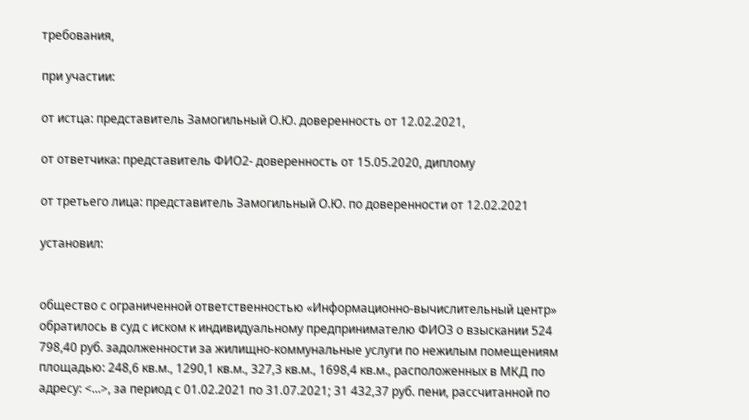требования,

при участии:

от истца: представитель Замогильный О.Ю. доверенность от 12.02.2021,

от ответчика: представитель ФИО2- доверенность от 15.05.2020, диплому

от третьего лица: представитель Замогильный О.Ю. по доверенности от 12.02.2021

установил:


общество с ограниченной ответственностью «Информационно-вычислительный центр» обратилось в суд с иском к индивидуальному предпринимателю ФИО3 о взыскании 524 798,40 руб. задолженности за жилищно-коммунальные услуги по нежилым помещениям площадью: 248,6 кв.м., 1290,1 кв.м., 327,3 кв.м., 1698,4 кв.м., расположенных в МКД по адресу: <...>, за период с 01.02.2021 по 31.07.2021; 31 432,37 руб. пени, рассчитанной по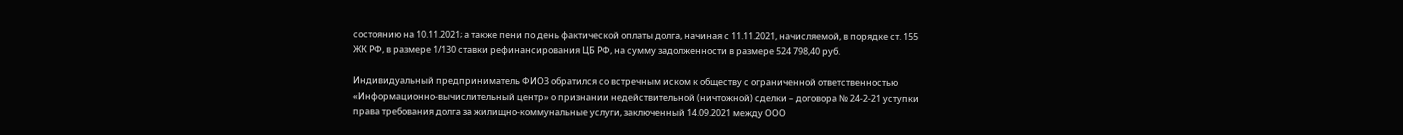состоянию на 10.11.2021; а также пени по день фактической оплаты долга, начиная с 11.11.2021, начисляемой, в порядке ст. 155 ЖК РФ, в размере 1/130 ставки рефинансирования ЦБ РФ, на сумму задолженности в размере 524 798,40 руб.

Индивидуальный предприниматель ФИО3 обратился со встречным иском к обществу с ограниченной ответственностью «Информационно-вычислительный центр» о признании недействительной (ничтожной) сделки – договора № 24-2-21 уступки права требования долга за жилищно-коммунальные услуги, заключенный 14.09.2021 между ООО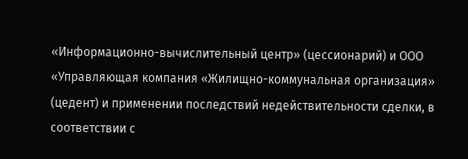«Информационно-вычислительный центр» (цессионарий) и ООО «Управляющая компания «Жилищно-коммунальная организация» (цедент) и применении последствий недействительности сделки, в соответствии с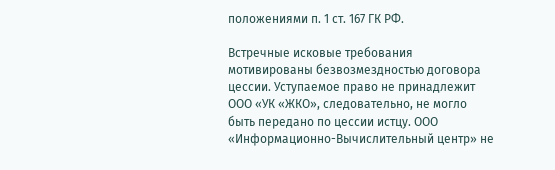положениями п. 1 ст. 167 ГК РФ.

Встречные исковые требования мотивированы безвозмездностью договора цессии. Уступаемое право не принадлежит ООО «УК «ЖКО», следовательно, не могло быть передано по цессии истцу. ООО «Информационно-Вычислительный центр» не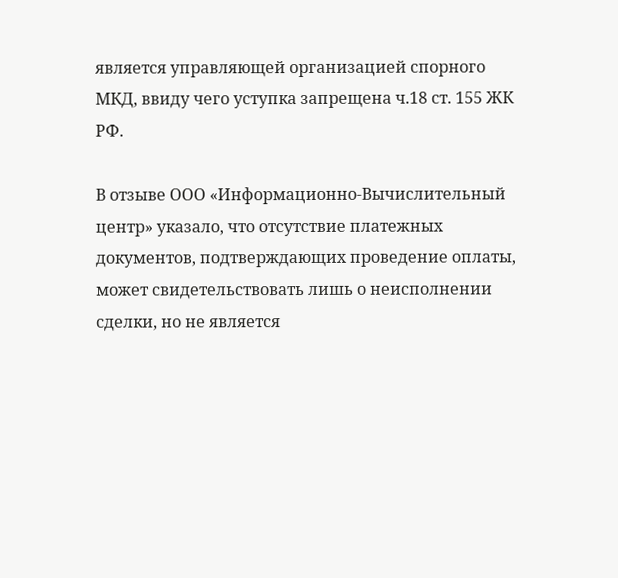является управляющей организацией спорного МКД, ввиду чего уступка запрещена ч.18 ст. 155 ЖК РФ.

В отзыве ООО «Информационно-Вычислительный центр» указало, что отсутствие платежных документов, подтверждающих проведение оплаты, может свидетельствовать лишь о неисполнении сделки, но не является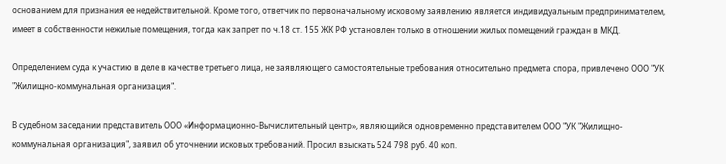основанием для признания ее недействительной. Кроме того, ответчик по первоначальному исковому заявлению является индивидуальным предпринимателем, имеет в собственности нежилые помещения, тогда как запрет по ч.18 ст. 155 ЖК РФ установлен только в отношении жилых помещений граждан в МКД.

Определением суда к участию в деле в качестве третьего лица, не заявляющего самостоятельные требования относительно предмета спора, привлечено ООО "УК "Жилищно-коммунальная организация".

В судебном заседании представитель ООО «Информационно-Вычислительный центр», являющийся одновременно представителем ООО "УК "Жилищно-коммунальная организация", заявил об уточнении исковых требований. Просил взыскать 524 798 руб. 40 коп.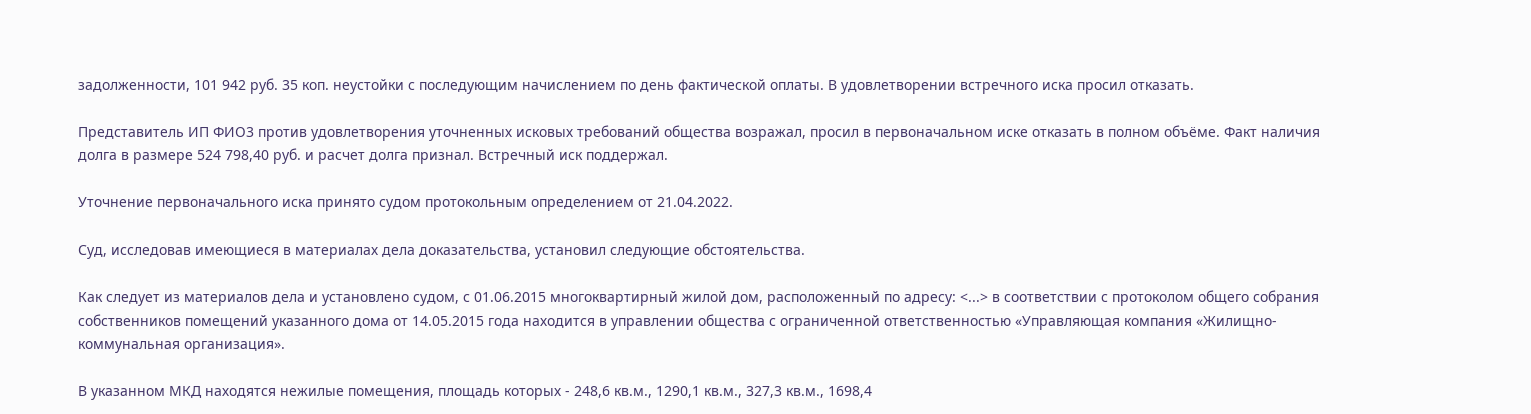задолженности, 101 942 руб. 35 коп. неустойки с последующим начислением по день фактической оплаты. В удовлетворении встречного иска просил отказать.

Представитель ИП ФИО3 против удовлетворения уточненных исковых требований общества возражал, просил в первоначальном иске отказать в полном объёме. Факт наличия долга в размере 524 798,40 руб. и расчет долга признал. Встречный иск поддержал.

Уточнение первоначального иска принято судом протокольным определением от 21.04.2022.

Суд, исследовав имеющиеся в материалах дела доказательства, установил следующие обстоятельства.

Как следует из материалов дела и установлено судом, с 01.06.2015 многоквартирный жилой дом, расположенный по адресу: <...> в соответствии с протоколом общего собрания собственников помещений указанного дома от 14.05.2015 года находится в управлении общества с ограниченной ответственностью «Управляющая компания «Жилищно-коммунальная организация».

В указанном МКД находятся нежилые помещения, площадь которых - 248,6 кв.м., 1290,1 кв.м., 327,3 кв.м., 1698,4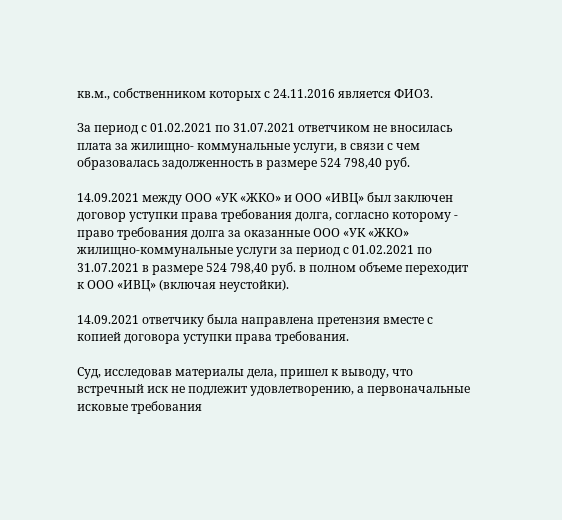кв.м., собственником которых с 24.11.2016 является ФИО3.

За период с 01.02.2021 по 31.07.2021 ответчиком не вносилась плата за жилищно- коммунальные услуги, в связи с чем образовалась задолженность в размере 524 798,40 руб.

14.09.2021 между ООО «УК «ЖКО» и ООО «ИВЦ» был заключен договор уступки права требования долга, согласно которому - право требования долга за оказанные ООО «УК «ЖКО» жилищно-коммунальные услуги за период с 01.02.2021 по 31.07.2021 в размере 524 798,40 руб. в полном объеме переходит к ООО «ИВЦ» (включая неустойки).

14.09.2021 ответчику была направлена претензия вместе с копией договора уступки права требования.

Суд, исследовав материалы дела, пришел к выводу, что встречный иск не подлежит удовлетворению, а первоначальные исковые требования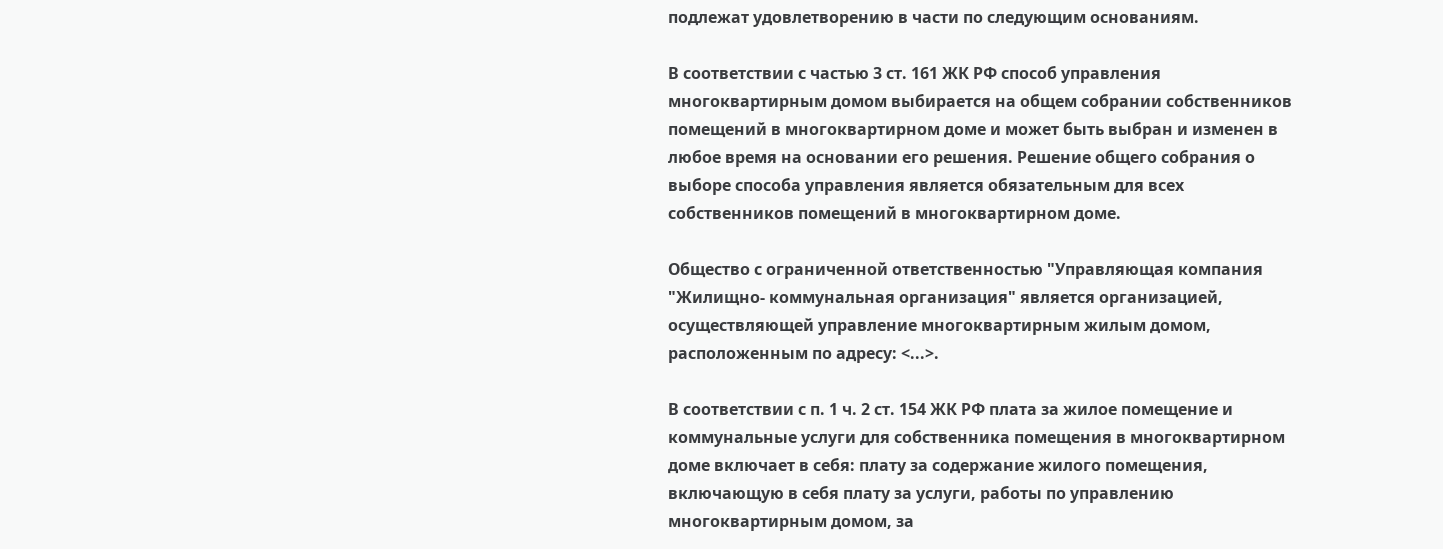подлежат удовлетворению в части по следующим основаниям.

В соответствии с частью 3 ст. 161 ЖК РФ способ управления многоквартирным домом выбирается на общем собрании собственников помещений в многоквартирном доме и может быть выбран и изменен в любое время на основании его решения. Решение общего собрания о выборе способа управления является обязательным для всех собственников помещений в многоквартирном доме.

Общество с ограниченной ответственностью "Управляющая компания "Жилищно- коммунальная организация" является организацией, осуществляющей управление многоквартирным жилым домом, расположенным по адресу: <...>.

В соответствии с п. 1 ч. 2 ст. 154 ЖК РФ плата за жилое помещение и коммунальные услуги для собственника помещения в многоквартирном доме включает в себя: плату за содержание жилого помещения, включающую в себя плату за услуги, работы по управлению многоквартирным домом, за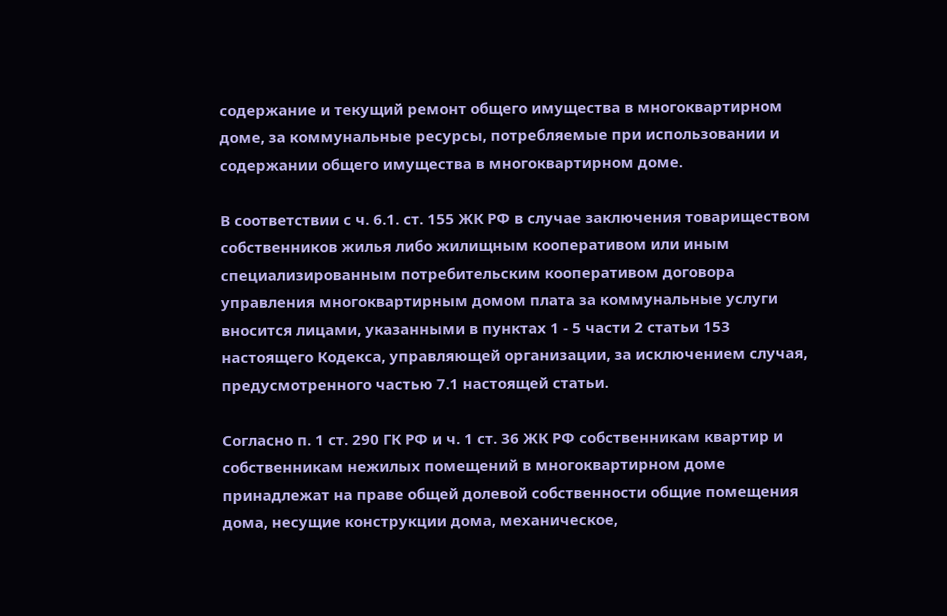содержание и текущий ремонт общего имущества в многоквартирном доме, за коммунальные ресурсы, потребляемые при использовании и содержании общего имущества в многоквартирном доме.

В соответствии с ч. 6.1. ст. 155 ЖК РФ в случае заключения товариществом собственников жилья либо жилищным кооперативом или иным специализированным потребительским кооперативом договора управления многоквартирным домом плата за коммунальные услуги вносится лицами, указанными в пунктах 1 - 5 части 2 статьи 153 настоящего Кодекса, управляющей организации, за исключением случая, предусмотренного частью 7.1 настоящей статьи.

Согласно п. 1 ст. 290 ГК РФ и ч. 1 ст. 36 ЖК РФ собственникам квартир и собственникам нежилых помещений в многоквартирном доме принадлежат на праве общей долевой собственности общие помещения дома, несущие конструкции дома, механическое,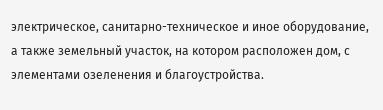электрическое, санитарно-техническое и иное оборудование, а также земельный участок, на котором расположен дом, с элементами озеленения и благоустройства.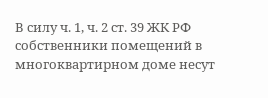В силу ч. 1, ч. 2 ст. 39 ЖК РФ собственники помещений в многоквартирном доме несут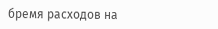бремя расходов на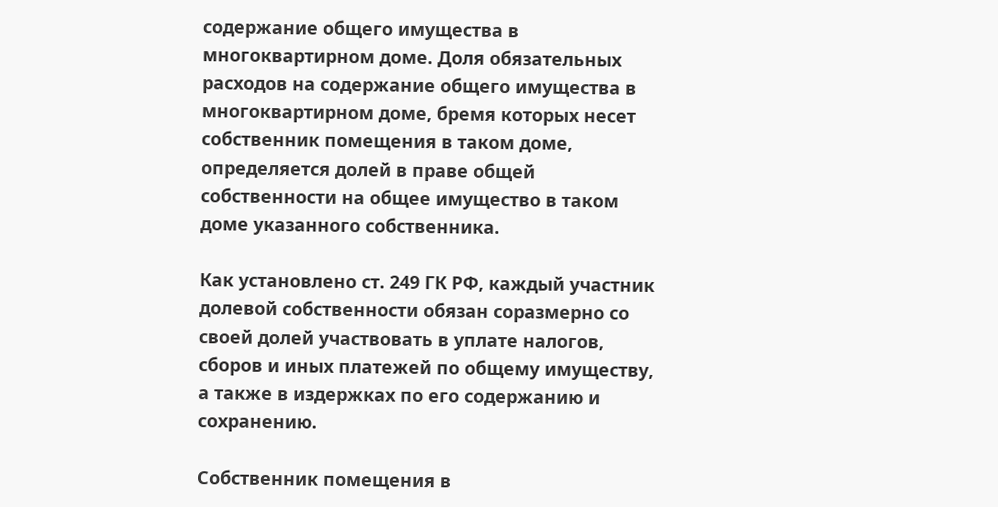содержание общего имущества в многоквартирном доме. Доля обязательных расходов на содержание общего имущества в многоквартирном доме, бремя которых несет собственник помещения в таком доме, определяется долей в праве общей собственности на общее имущество в таком доме указанного собственника.

Как установлено ст. 249 ГК РФ, каждый участник долевой собственности обязан соразмерно со своей долей участвовать в уплате налогов, сборов и иных платежей по общему имуществу, а также в издержках по его содержанию и сохранению.

Собственник помещения в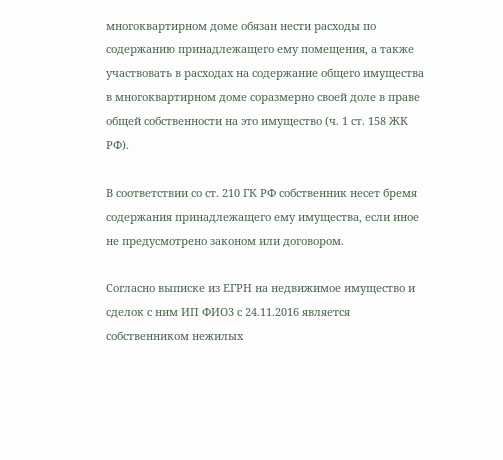многоквартирном доме обязан нести расходы по содержанию принадлежащего ему помещения, а также участвовать в расходах на содержание общего имущества в многоквартирном доме соразмерно своей доле в праве общей собственности на это имущество (ч. 1 ст. 158 ЖК РФ).

В соответствии со ст. 210 ГК РФ собственник несет бремя содержания принадлежащего ему имущества, если иное не предусмотрено законом или договором.

Согласно выписке из ЕГРН на недвижимое имущество и сделок с ним ИП ФИО3 с 24.11.2016 является собственником нежилых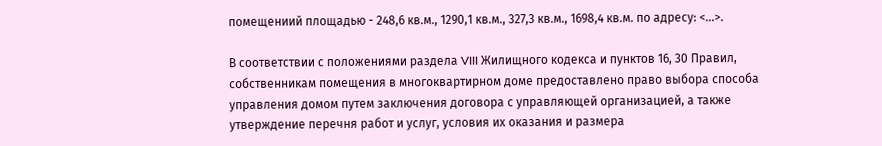помещениий площадью - 248,6 кв.м., 1290,1 кв.м., 327,3 кв.м., 1698,4 кв.м. по адресу: <...>.

В соответствии с положениями раздела VIII Жилищного кодекса и пунктов 16, 30 Правил, собственникам помещения в многоквартирном доме предоставлено право выбора способа управления домом путем заключения договора с управляющей организацией, а также утверждение перечня работ и услуг, условия их оказания и размера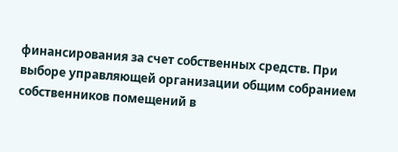финансирования за счет собственных средств. При выборе управляющей организации общим собранием собственников помещений в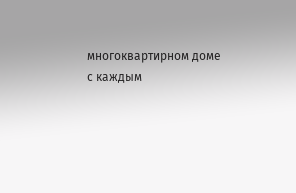многоквартирном доме с каждым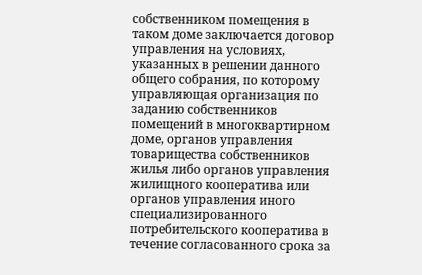собственником помещения в таком доме заключается договор управления на условиях, указанных в решении данного общего собрания, по которому управляющая организация по заданию собственников помещений в многоквартирном доме, органов управления товарищества собственников жилья либо органов управления жилищного кооператива или органов управления иного специализированного потребительского кооператива в течение согласованного срока за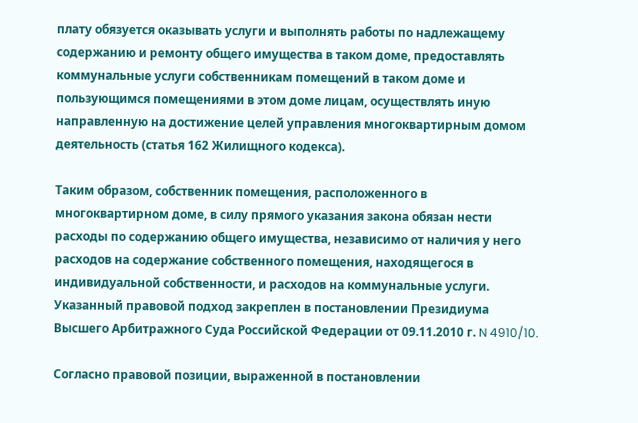плату обязуется оказывать услуги и выполнять работы по надлежащему содержанию и ремонту общего имущества в таком доме, предоставлять коммунальные услуги собственникам помещений в таком доме и пользующимся помещениями в этом доме лицам, осуществлять иную направленную на достижение целей управления многоквартирным домом деятельность (статья 162 Жилищного кодекса).

Таким образом, собственник помещения, расположенного в многоквартирном доме, в силу прямого указания закона обязан нести расходы по содержанию общего имущества, независимо от наличия у него расходов на содержание собственного помещения, находящегося в индивидуальной собственности, и расходов на коммунальные услуги. Указанный правовой подход закреплен в постановлении Президиума Высшего Арбитражного Суда Российской Федерации от 09.11.2010 г. N 4910/10.

Согласно правовой позиции, выраженной в постановлении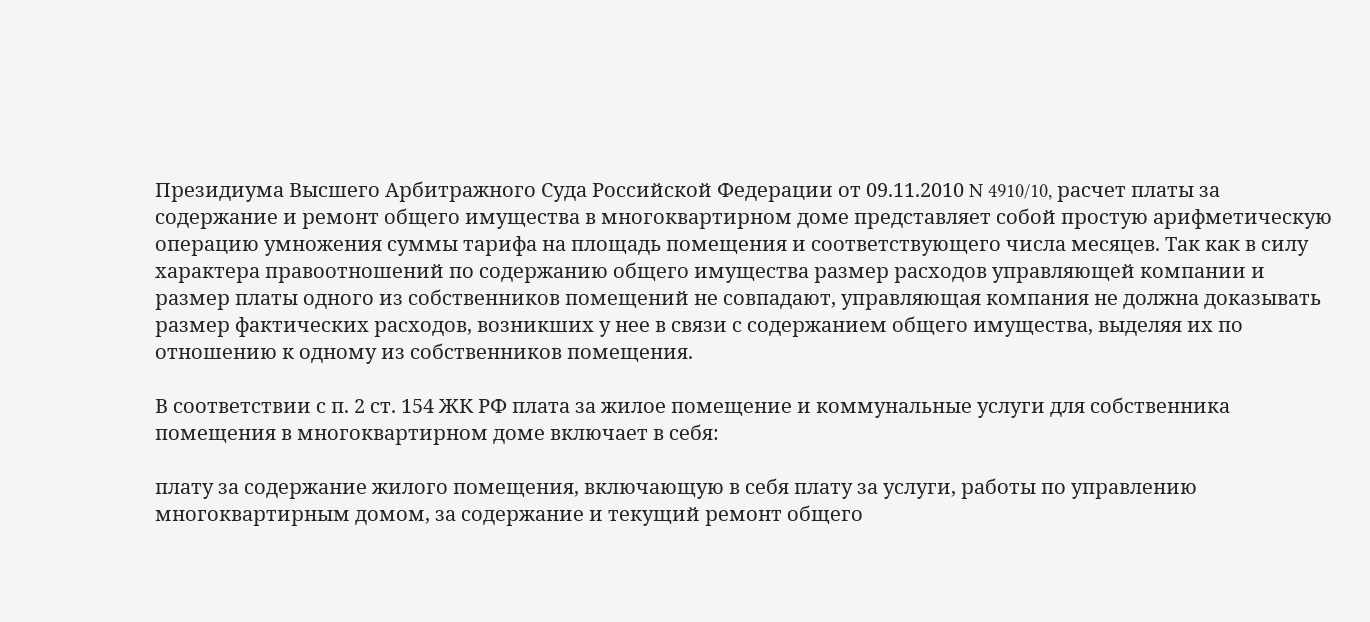Президиума Высшего Арбитражного Суда Российской Федерации от 09.11.2010 N 4910/10, расчет платы за содержание и ремонт общего имущества в многоквартирном доме представляет собой простую арифметическую операцию умножения суммы тарифа на площадь помещения и соответствующего числа месяцев. Так как в силу характера правоотношений по содержанию общего имущества размер расходов управляющей компании и размер платы одного из собственников помещений не совпадают, управляющая компания не должна доказывать размер фактических расходов, возникших у нее в связи с содержанием общего имущества, выделяя их по отношению к одному из собственников помещения.

В соответствии с п. 2 ст. 154 ЖК РФ плата за жилое помещение и коммунальные услуги для собственника помещения в многоквартирном доме включает в себя:

плату за содержание жилого помещения, включающую в себя плату за услуги, работы по управлению многоквартирным домом, за содержание и текущий ремонт общего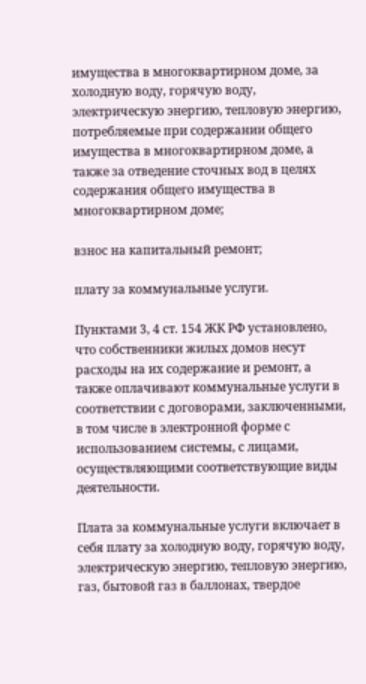имущества в многоквартирном доме, за холодную воду, горячую воду, электрическую энергию, тепловую энергию, потребляемые при содержании общего имущества в многоквартирном доме, а также за отведение сточных вод в целях содержания общего имущества в многоквартирном доме;

взнос на капитальный ремонт;

плату за коммунальные услуги.

Пунктами 3, 4 ст. 154 ЖК РФ установлено, что собственники жилых домов несут расходы на их содержание и ремонт, а также оплачивают коммунальные услуги в соответствии с договорами, заключенными, в том числе в электронной форме с использованием системы, с лицами, осуществляющими соответствующие виды деятельности.

Плата за коммунальные услуги включает в себя плату за холодную воду, горячую воду, электрическую энергию, тепловую энергию, газ, бытовой газ в баллонах, твердое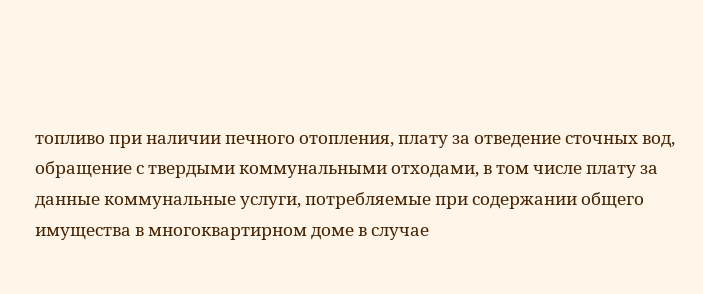топливо при наличии печного отопления, плату за отведение сточных вод, обращение с твердыми коммунальными отходами, в том числе плату за данные коммунальные услуги, потребляемые при содержании общего имущества в многоквартирном доме в случае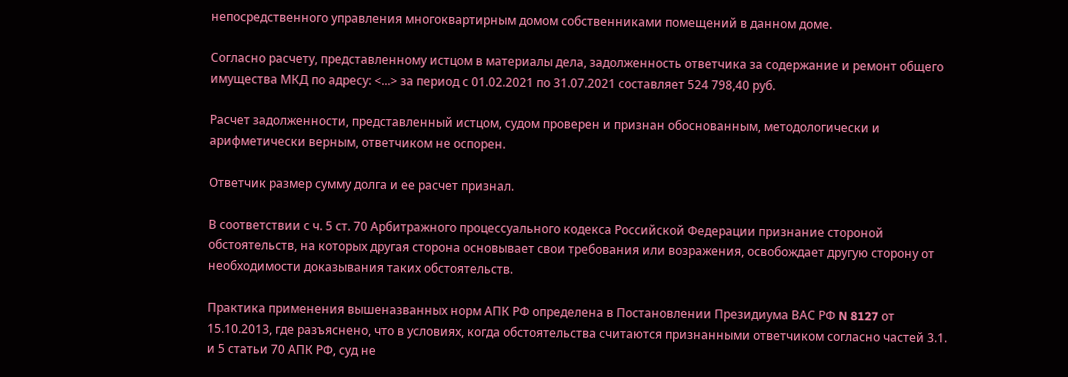непосредственного управления многоквартирным домом собственниками помещений в данном доме.

Согласно расчету, представленному истцом в материалы дела, задолженность ответчика за содержание и ремонт общего имущества МКД по адресу: <...> за период с 01.02.2021 по 31.07.2021 составляет 524 798,40 руб.

Расчет задолженности, представленный истцом, судом проверен и признан обоснованным, методологически и арифметически верным, ответчиком не оспорен.

Ответчик размер сумму долга и ее расчет признал.

В соответствии с ч. 5 ст. 70 Арбитражного процессуального кодекса Российской Федерации признание стороной обстоятельств, на которых другая сторона основывает свои требования или возражения, освобождает другую сторону от необходимости доказывания таких обстоятельств.

Практика применения вышеназванных норм АПК РФ определена в Постановлении Президиума ВАС РФ N 8127 от 15.10.2013, где разъяснено, что в условиях, когда обстоятельства считаются признанными ответчиком согласно частей 3.1. и 5 статьи 70 АПК РФ, суд не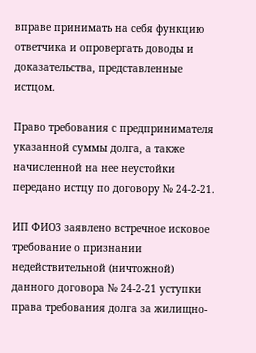вправе принимать на себя функцию ответчика и опровергать доводы и доказательства, представленные истцом.

Право требования с предпринимателя указанной суммы долга, а также начисленной на нее неустойки передано истцу по договору № 24-2-21.

ИП ФИО3 заявлено встречное исковое требование о признании недействительной (ничтожной) данного договора № 24-2-21 уступки права требования долга за жилищно-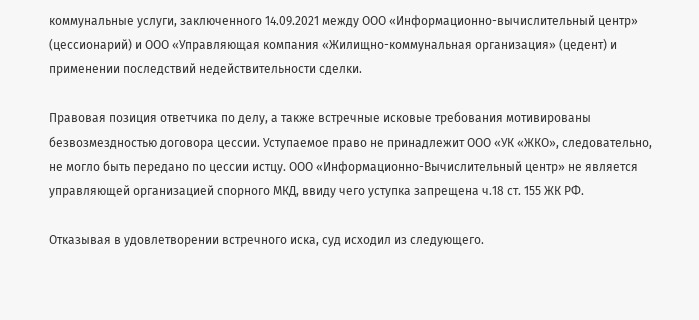коммунальные услуги, заключенного 14.09.2021 между ООО «Информационно-вычислительный центр» (цессионарий) и ООО «Управляющая компания «Жилищно-коммунальная организация» (цедент) и применении последствий недействительности сделки.

Правовая позиция ответчика по делу, а также встречные исковые требования мотивированы безвозмездностью договора цессии. Уступаемое право не принадлежит ООО «УК «ЖКО», следовательно, не могло быть передано по цессии истцу. ООО «Информационно-Вычислительный центр» не является управляющей организацией спорного МКД, ввиду чего уступка запрещена ч.18 ст. 155 ЖК РФ.

Отказывая в удовлетворении встречного иска, суд исходил из следующего.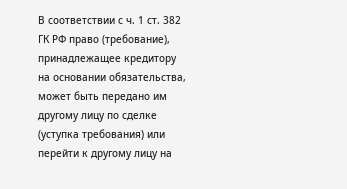В соответствии с ч. 1 ст. 382 ГК РФ право (требование), принадлежащее кредитору на основании обязательства, может быть передано им другому лицу по сделке (уступка требования) или перейти к другому лицу на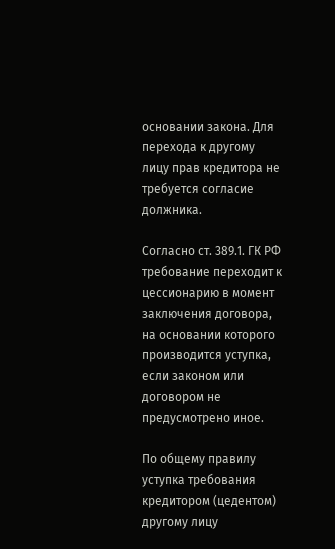основании закона. Для перехода к другому лицу прав кредитора не требуется согласие должника.

Согласно ст. 389.1. ГК РФ требование переходит к цессионарию в момент заключения договора, на основании которого производится уступка, если законом или договором не предусмотрено иное.

По общему правилу уступка требования кредитором (цедентом) другому лицу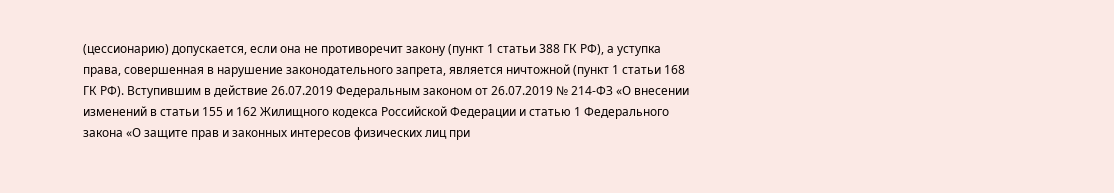(цессионарию) допускается, если она не противоречит закону (пункт 1 статьи 388 ГК РФ), а уступка права, совершенная в нарушение законодательного запрета, является ничтожной (пункт 1 статьи 168 ГК РФ). Вступившим в действие 26.07.2019 Федеральным законом от 26.07.2019 № 214-ФЗ «О внесении изменений в статьи 155 и 162 Жилищного кодекса Российской Федерации и статью 1 Федерального закона «О защите прав и законных интересов физических лиц при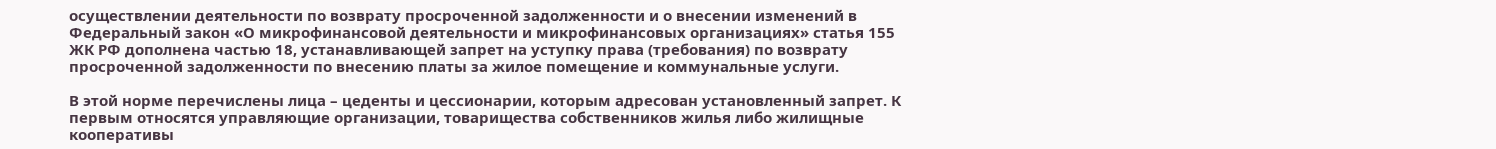осуществлении деятельности по возврату просроченной задолженности и о внесении изменений в Федеральный закон «О микрофинансовой деятельности и микрофинансовых организациях» статья 155 ЖК РФ дополнена частью 18, устанавливающей запрет на уступку права (требования) по возврату просроченной задолженности по внесению платы за жилое помещение и коммунальные услуги.

В этой норме перечислены лица – цеденты и цессионарии, которым адресован установленный запрет. К первым относятся управляющие организации, товарищества собственников жилья либо жилищные кооперативы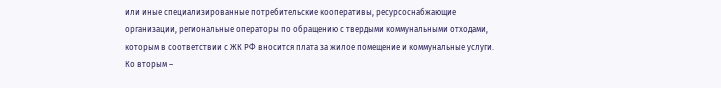или иные специализированные потребительские кооперативы, ресурсоснабжающие организации, региональные операторы по обращению с твердыми коммунальными отходами, которым в соответствии с ЖК РФ вносится плата за жилое помещение и коммунальные услуги. Ко вторым –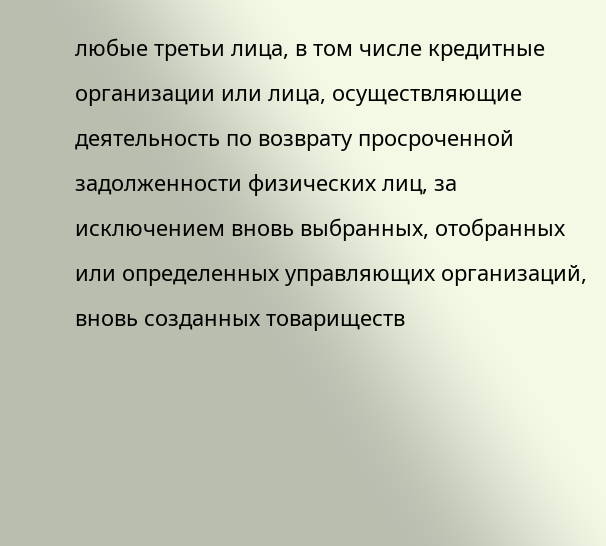любые третьи лица, в том числе кредитные организации или лица, осуществляющие деятельность по возврату просроченной задолженности физических лиц, за исключением вновь выбранных, отобранных или определенных управляющих организаций, вновь созданных товариществ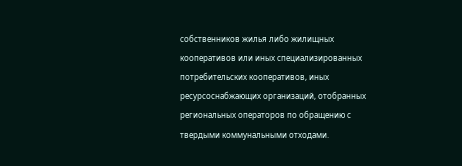собственников жилья либо жилищных кооперативов или иных специализированных потребительских кооперативов, иных ресурсоснабжающих организаций, отобранных региональных операторов по обращению с твердыми коммунальными отходами.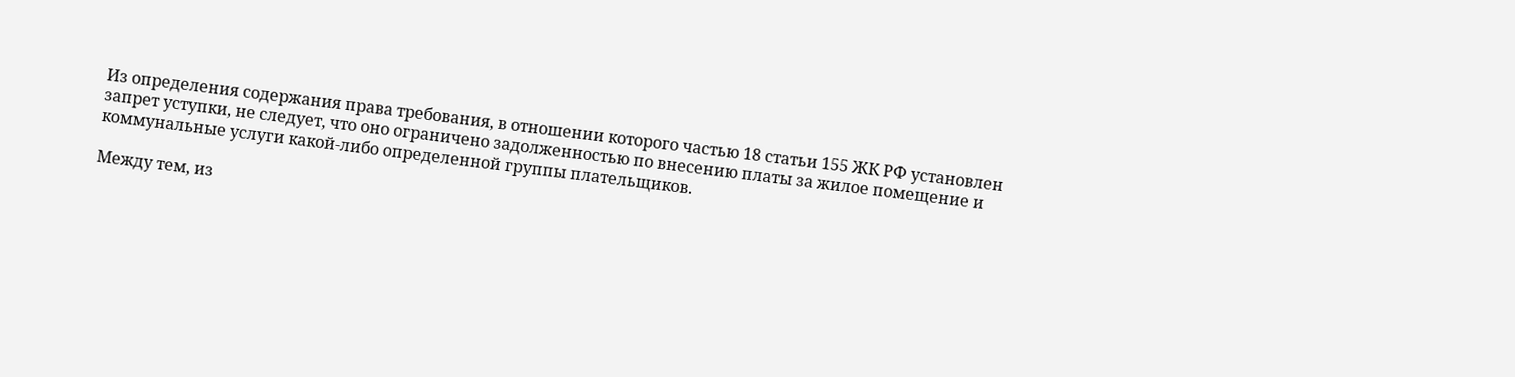Из определения содержания права требования, в отношении которого частью 18 статьи 155 ЖК РФ установлен запрет уступки, не следует, что оно ограничено задолженностью по внесению платы за жилое помещение и коммунальные услуги какой-либо определенной группы плательщиков.

Между тем, из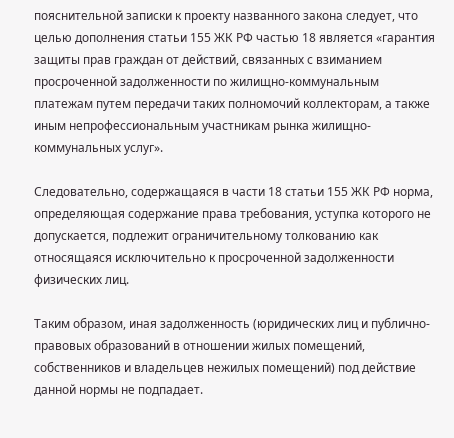пояснительной записки к проекту названного закона следует, что целью дополнения статьи 155 ЖК РФ частью 18 является «гарантия защиты прав граждан от действий, связанных с взиманием просроченной задолженности по жилищно-коммунальным платежам путем передачи таких полномочий коллекторам, а также иным непрофессиональным участникам рынка жилищно- коммунальных услуг».

Следовательно, содержащаяся в части 18 статьи 155 ЖК РФ норма, определяющая содержание права требования, уступка которого не допускается, подлежит ограничительному толкованию как относящаяся исключительно к просроченной задолженности физических лиц.

Таким образом, иная задолженность (юридических лиц и публично-правовых образований в отношении жилых помещений, собственников и владельцев нежилых помещений) под действие данной нормы не подпадает.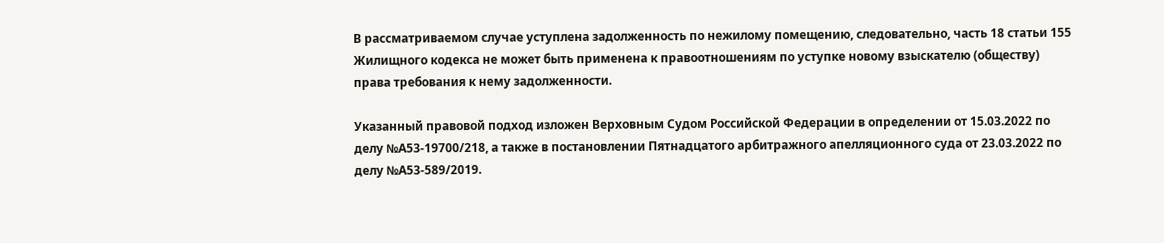В рассматриваемом случае уступлена задолженность по нежилому помещению, следовательно, часть 18 статьи 155 Жилищного кодекса не может быть применена к правоотношениям по уступке новому взыскателю (обществу) права требования к нему задолженности.

Указанный правовой подход изложен Верховным Судом Российской Федерации в определении от 15.03.2022 по делу №А53-19700/218, а также в постановлении Пятнадцатого арбитражного апелляционного суда от 23.03.2022 по делу №А53-589/2019.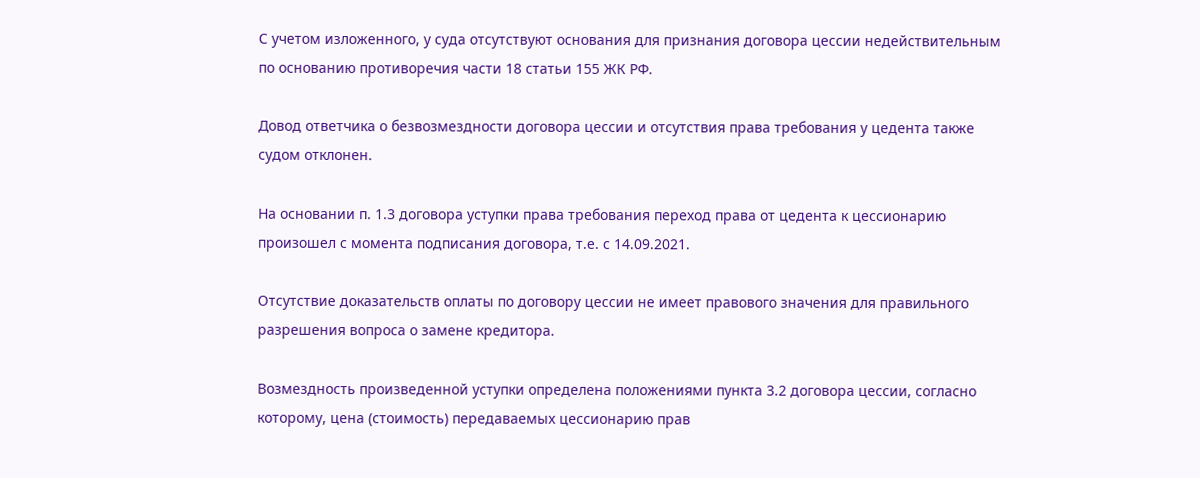С учетом изложенного, у суда отсутствуют основания для признания договора цессии недействительным по основанию противоречия части 18 статьи 155 ЖК РФ.

Довод ответчика о безвозмездности договора цессии и отсутствия права требования у цедента также судом отклонен.

На основании п. 1.3 договора уступки права требования переход права от цедента к цессионарию произошел с момента подписания договора, т.е. с 14.09.2021.

Отсутствие доказательств оплаты по договору цессии не имеет правового значения для правильного разрешения вопроса о замене кредитора.

Возмездность произведенной уступки определена положениями пункта 3.2 договора цессии, согласно которому, цена (стоимость) передаваемых цессионарию прав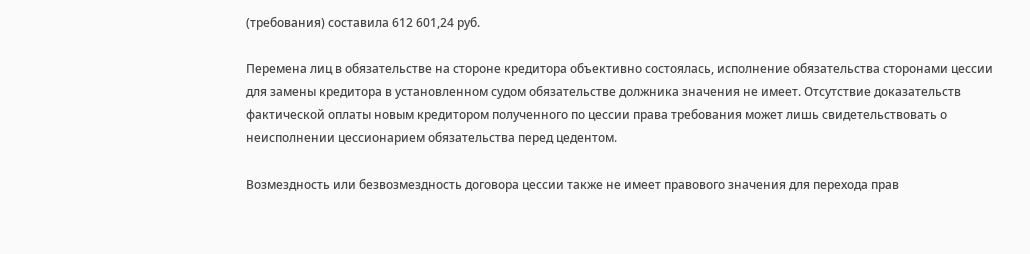(требования) составила 612 601,24 руб.

Перемена лиц в обязательстве на стороне кредитора объективно состоялась, исполнение обязательства сторонами цессии для замены кредитора в установленном судом обязательстве должника значения не имеет. Отсутствие доказательств фактической оплаты новым кредитором полученного по цессии права требования может лишь свидетельствовать о неисполнении цессионарием обязательства перед цедентом.

Возмездность или безвозмездность договора цессии также не имеет правового значения для перехода прав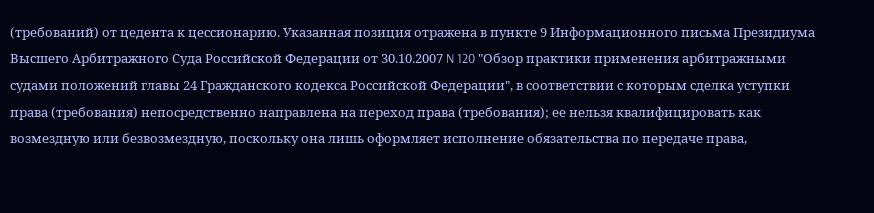(требований) от цедента к цессионарию. Указанная позиция отражена в пункте 9 Информационного письма Президиума Высшего Арбитражного Суда Российской Федерации от 30.10.2007 N 120 "Обзор практики применения арбитражными судами положений главы 24 Гражданского кодекса Российской Федерации", в соответствии с которым сделка уступки права (требования) непосредственно направлена на переход права (требования); ее нельзя квалифицировать как возмездную или безвозмездную, поскольку она лишь оформляет исполнение обязательства по передаче права,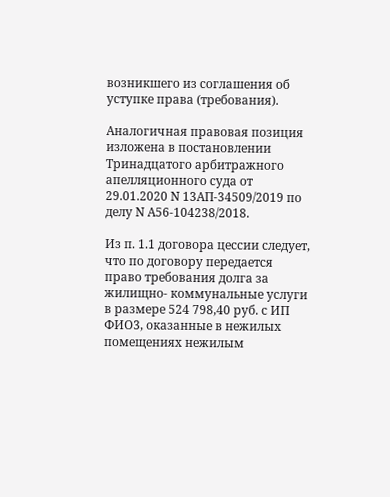возникшего из соглашения об уступке права (требования).

Аналогичная правовая позиция изложена в постановлении Тринадцатого арбитражного апелляционного суда от 29.01.2020 N 13АП-34509/2019 по делу N А56-104238/2018.

Из п. 1.1 договора цессии следует, что по договору передается право требования долга за жилищно- коммунальные услуги в размере 524 798,40 руб. с ИП ФИО3, оказанные в нежилых помещениях нежилым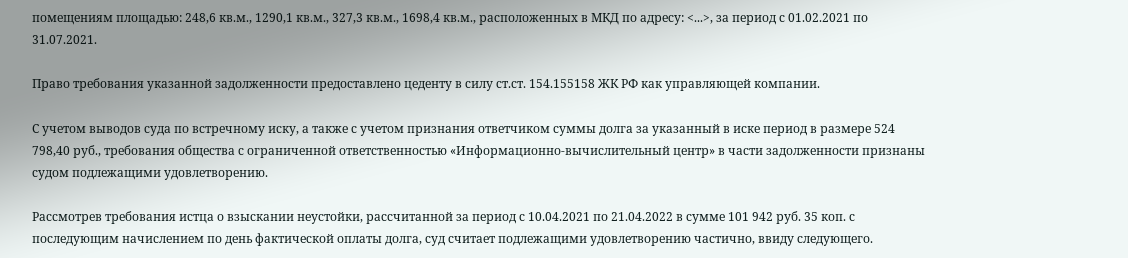помещениям площадью: 248,6 кв.м., 1290,1 кв.м., 327,3 кв.м., 1698,4 кв.м., расположенных в МКД по адресу: <...>, за период с 01.02.2021 по 31.07.2021.

Право требования указанной задолженности предоставлено цеденту в силу ст.ст. 154.155158 ЖК РФ как управляющей компании.

С учетом выводов суда по встречному иску, а также с учетом признания ответчиком суммы долга за указанный в иске период в размере 524 798,40 руб., требования общества с ограниченной ответственностью «Информационно-вычислительный центр» в части задолженности признаны судом подлежащими удовлетворению.

Рассмотрев требования истца о взыскании неустойки, рассчитанной за период с 10.04.2021 по 21.04.2022 в сумме 101 942 руб. 35 коп. с последующим начислением по день фактической оплаты долга, суд считает подлежащими удовлетворению частично, ввиду следующего.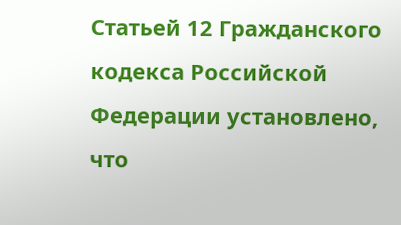Статьей 12 Гражданского кодекса Российской Федерации установлено, что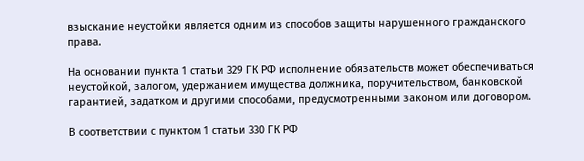взыскание неустойки является одним из способов защиты нарушенного гражданского права.

На основании пункта 1 статьи 329 ГК РФ исполнение обязательств может обеспечиваться неустойкой, залогом, удержанием имущества должника, поручительством, банковской гарантией, задатком и другими способами, предусмотренными законом или договором.

В соответствии с пунктом 1 статьи 330 ГК РФ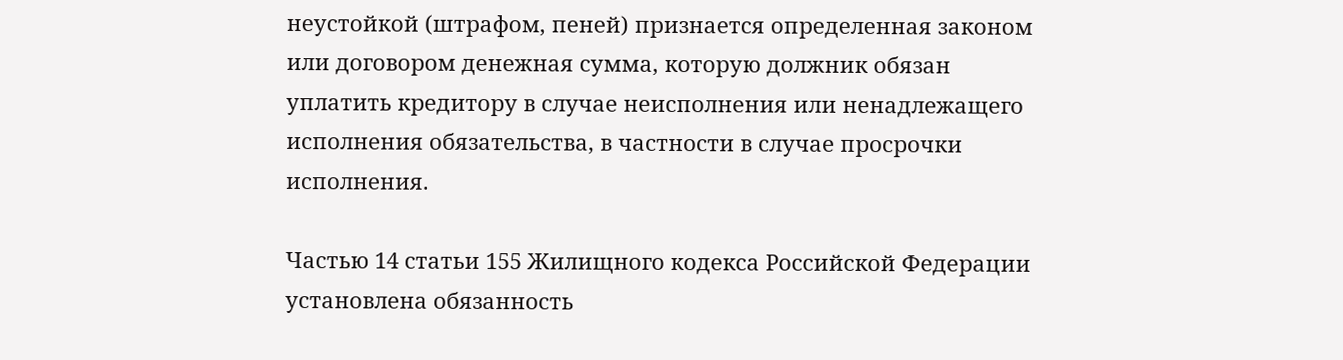неустойкой (штрафом, пеней) признается определенная законом или договором денежная сумма, которую должник обязан уплатить кредитору в случае неисполнения или ненадлежащего исполнения обязательства, в частности в случае просрочки исполнения.

Частью 14 статьи 155 Жилищного кодекса Российской Федерации установлена обязанность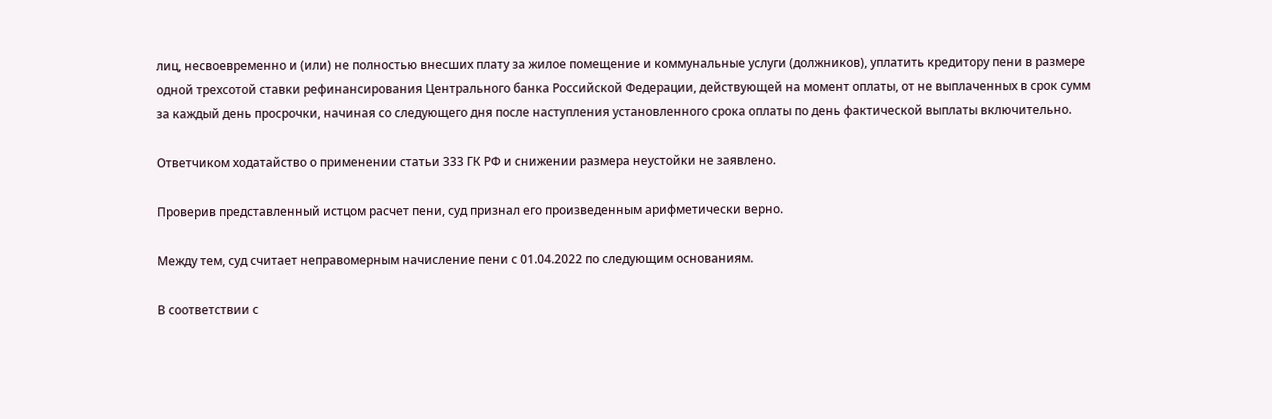лиц, несвоевременно и (или) не полностью внесших плату за жилое помещение и коммунальные услуги (должников), уплатить кредитору пени в размере одной трехсотой ставки рефинансирования Центрального банка Российской Федерации, действующей на момент оплаты, от не выплаченных в срок сумм за каждый день просрочки, начиная со следующего дня после наступления установленного срока оплаты по день фактической выплаты включительно.

Ответчиком ходатайство о применении статьи 333 ГК РФ и снижении размера неустойки не заявлено.

Проверив представленный истцом расчет пени, суд признал его произведенным арифметически верно.

Между тем, суд считает неправомерным начисление пени с 01.04.2022 по следующим основаниям.

В соответствии с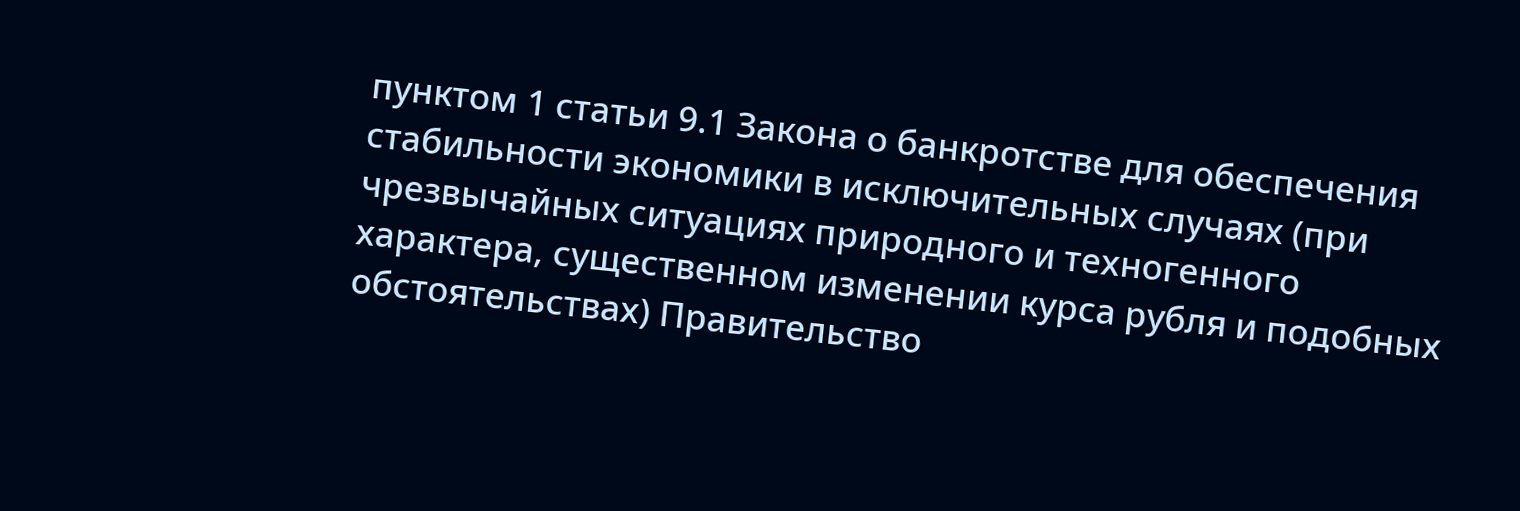пунктом 1 статьи 9.1 Закона о банкротстве для обеспечения стабильности экономики в исключительных случаях (при чрезвычайных ситуациях природного и техногенного характера, существенном изменении курса рубля и подобных обстоятельствах) Правительство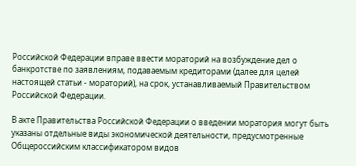Российской Федерации вправе ввести мораторий на возбуждение дел о банкротстве по заявлениям, подаваемым кредиторами (далее для целей настоящей статьи - мораторий), на срок, устанавливаемый Правительством Российской Федерации.

В акте Правительства Российской Федерации о введении моратория могут быть указаны отдельные виды экономической деятельности, предусмотренные Общероссийским классификатором видов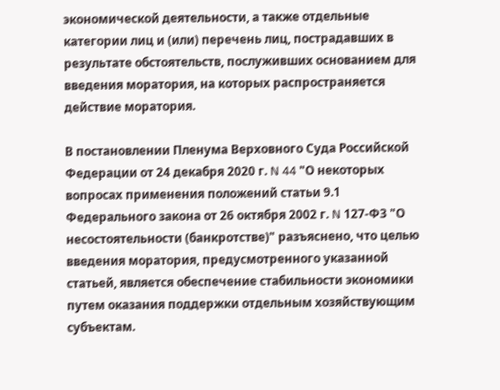экономической деятельности, а также отдельные категории лиц и (или) перечень лиц, пострадавших в результате обстоятельств, послуживших основанием для введения моратория, на которых распространяется действие моратория.

В постановлении Пленума Верховного Суда Российской Федерации от 24 декабря 2020 г. N 44 "О некоторых вопросах применения положений статьи 9.1 Федерального закона от 26 октября 2002 г. N 127-ФЗ "О несостоятельности (банкротстве)" разъяснено, что целью введения моратория, предусмотренного указанной статьей, является обеспечение стабильности экономики путем оказания поддержки отдельным хозяйствующим субъектам.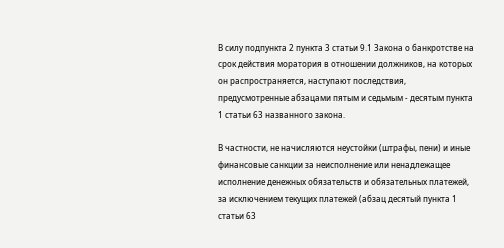В силу подпункта 2 пункта 3 статьи 9.1 Закона о банкротстве на срок действия моратория в отношении должников, на которых он распространяется, наступают последствия, предусмотренные абзацами пятым и седьмым - десятым пункта 1 статьи 63 названного закона.

В частности, не начисляются неустойки (штрафы, пени) и иные финансовые санкции за неисполнение или ненадлежащее исполнение денежных обязательств и обязательных платежей, за исключением текущих платежей (абзац десятый пункта 1 статьи 63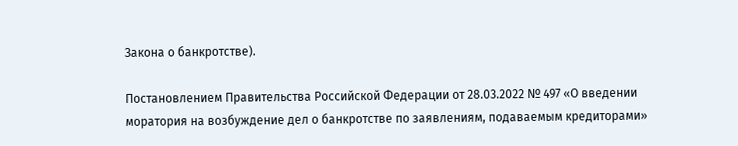Закона о банкротстве).

Постановлением Правительства Российской Федерации от 28.03.2022 № 497 «О введении моратория на возбуждение дел о банкротстве по заявлениям, подаваемым кредиторами»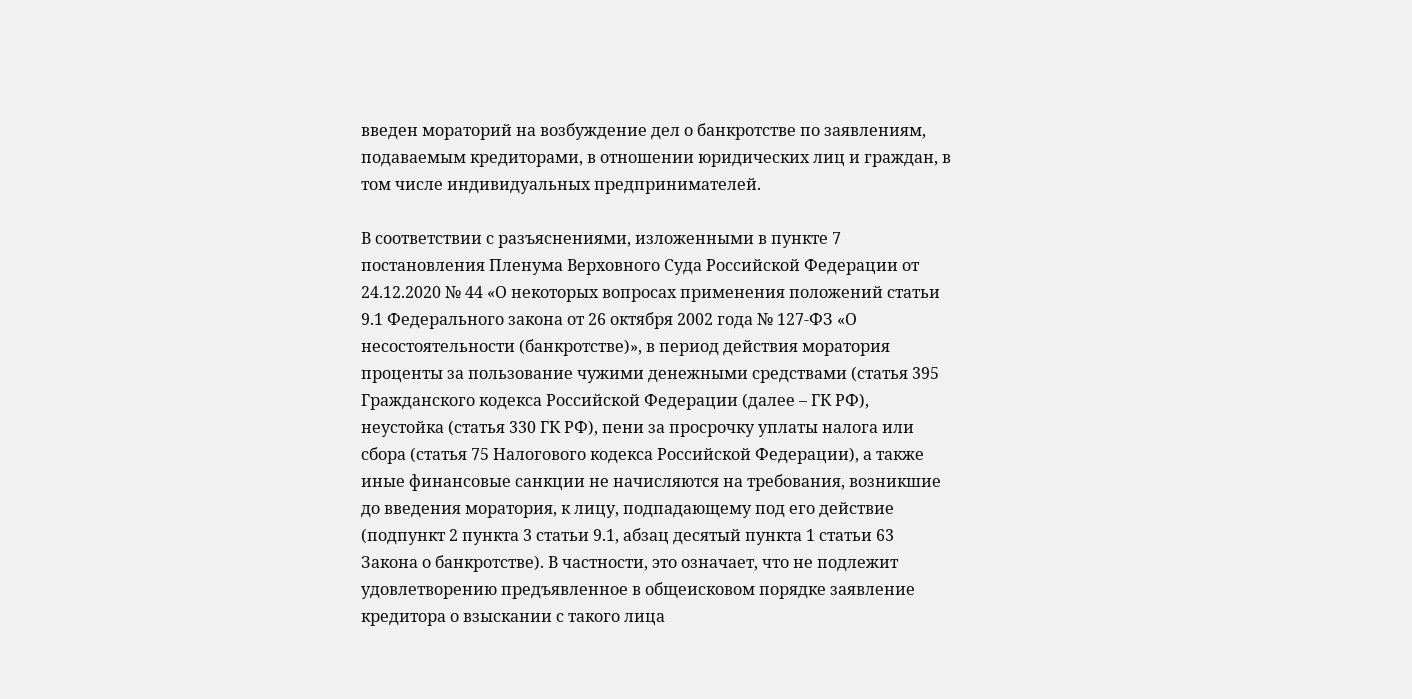введен мораторий на возбуждение дел о банкротстве по заявлениям, подаваемым кредиторами, в отношении юридических лиц и граждан, в том числе индивидуальных предпринимателей.

В соответствии с разъяснениями, изложенными в пункте 7 постановления Пленума Верховного Суда Российской Федерации от 24.12.2020 № 44 «О некоторых вопросах применения положений статьи 9.1 Федерального закона от 26 октября 2002 года № 127-ФЗ «О несостоятельности (банкротстве)», в период действия моратория проценты за пользование чужими денежными средствами (статья 395 Гражданского кодекса Российской Федерации (далее – ГК РФ), неустойка (статья 330 ГК РФ), пени за просрочку уплаты налога или сбора (статья 75 Налогового кодекса Российской Федерации), а также иные финансовые санкции не начисляются на требования, возникшие до введения моратория, к лицу, подпадающему под его действие (подпункт 2 пункта 3 статьи 9.1, абзац десятый пункта 1 статьи 63 Закона о банкротстве). В частности, это означает, что не подлежит удовлетворению предъявленное в общеисковом порядке заявление кредитора о взыскании с такого лица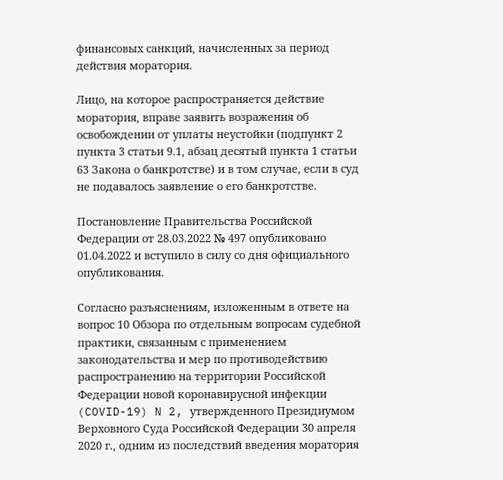финансовых санкций, начисленных за период действия моратория.

Лицо, на которое распространяется действие моратория, вправе заявить возражения об освобождении от уплаты неустойки (подпункт 2 пункта 3 статьи 9.1, абзац десятый пункта 1 статьи 63 Закона о банкротстве) и в том случае, если в суд не подавалось заявление о его банкротстве.

Постановление Правительства Российской Федерации от 28.03.2022 № 497 опубликовано 01.04.2022 и вступило в силу со дня официального опубликования.

Согласно разъяснениям, изложенным в ответе на вопрос 10 Обзора по отдельным вопросам судебной практики, связанным с применением законодательства и мер по противодействию распространению на территории Российской Федерации новой коронавирусной инфекции (COVID-19) N 2, утвержденного Президиумом Верховного Суда Российской Федерации 30 апреля 2020 г., одним из последствий введения моратория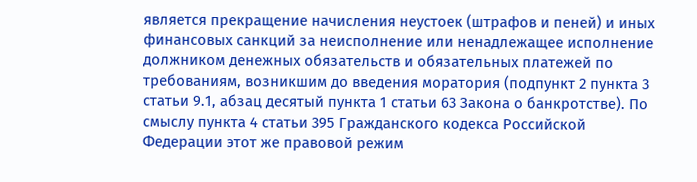является прекращение начисления неустоек (штрафов и пеней) и иных финансовых санкций за неисполнение или ненадлежащее исполнение должником денежных обязательств и обязательных платежей по требованиям, возникшим до введения моратория (подпункт 2 пункта 3 статьи 9.1, абзац десятый пункта 1 статьи 63 Закона о банкротстве). По смыслу пункта 4 статьи 395 Гражданского кодекса Российской Федерации этот же правовой режим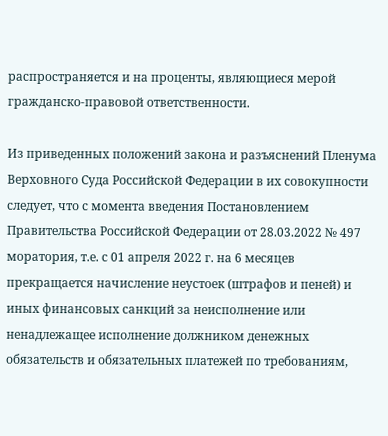распространяется и на проценты, являющиеся мерой гражданско-правовой ответственности.

Из приведенных положений закона и разъяснений Пленума Верховного Суда Российской Федерации в их совокупности следует, что с момента введения Постановлением Правительства Российской Федерации от 28.03.2022 № 497 моратория, т.е. с 01 апреля 2022 г. на 6 месяцев прекращается начисление неустоек (штрафов и пеней) и иных финансовых санкций за неисполнение или ненадлежащее исполнение должником денежных обязательств и обязательных платежей по требованиям,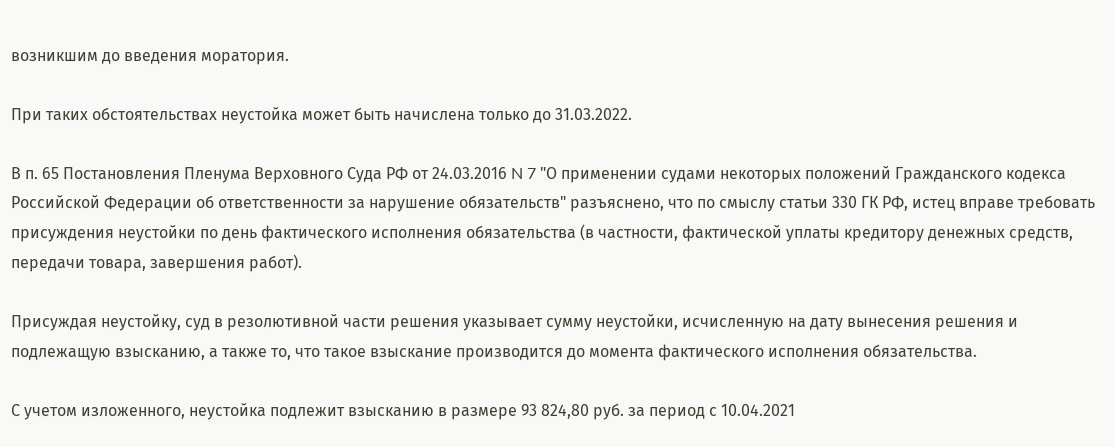возникшим до введения моратория.

При таких обстоятельствах неустойка может быть начислена только до 31.03.2022.

В п. 65 Постановления Пленума Верховного Суда РФ от 24.03.2016 N 7 "О применении судами некоторых положений Гражданского кодекса Российской Федерации об ответственности за нарушение обязательств" разъяснено, что по смыслу статьи 330 ГК РФ, истец вправе требовать присуждения неустойки по день фактического исполнения обязательства (в частности, фактической уплаты кредитору денежных средств, передачи товара, завершения работ).

Присуждая неустойку, суд в резолютивной части решения указывает сумму неустойки, исчисленную на дату вынесения решения и подлежащую взысканию, а также то, что такое взыскание производится до момента фактического исполнения обязательства.

С учетом изложенного, неустойка подлежит взысканию в размере 93 824,80 руб. за период с 10.04.2021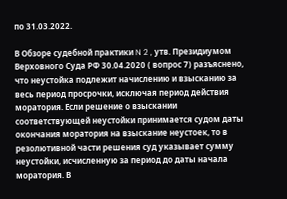по 31.03.2022.

В Обзоре судебной практики N 2 , утв. Президиумом Верховного Суда РФ 30.04.2020 ( вопрос 7) разъяснено, что неустойка подлежит начислению и взысканию за весь период просрочки, исключая период действия моратория. Если решение о взыскании соответствующей неустойки принимается судом даты окончания моратория на взыскание неустоек, то в резолютивной части решения суд указывает сумму неустойки, исчисленную за период до даты начала моратория. В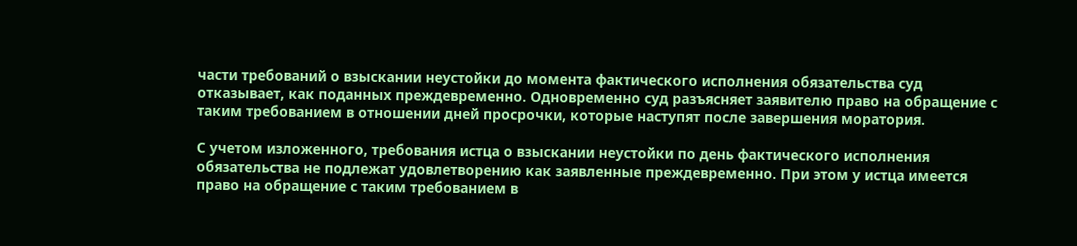части требований о взыскании неустойки до момента фактического исполнения обязательства суд отказывает, как поданных преждевременно. Одновременно суд разъясняет заявителю право на обращение с таким требованием в отношении дней просрочки, которые наступят после завершения моратория.

С учетом изложенного, требования истца о взыскании неустойки по день фактического исполнения обязательства не подлежат удовлетворению как заявленные преждевременно. При этом у истца имеется право на обращение с таким требованием в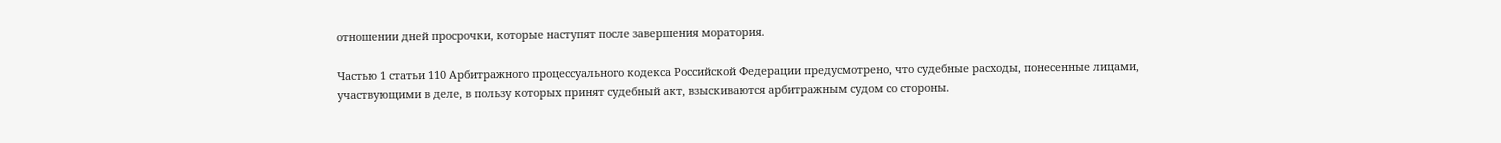отношении дней просрочки, которые наступят после завершения моратория.

Частью 1 статьи 110 Арбитражного процессуального кодекса Российской Федерации предусмотрено, что судебные расходы, понесенные лицами, участвующими в деле, в пользу которых принят судебный акт, взыскиваются арбитражным судом со стороны.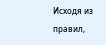Исходя из правил,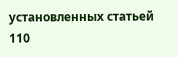установленных статьей 110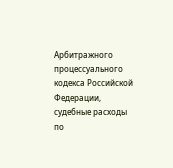Арбитражного процессуального кодекса Российской Федерации, судебные расходы по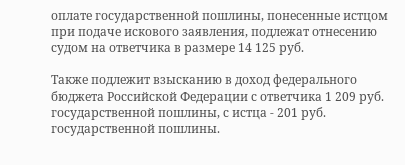оплате государственной пошлины, понесенные истцом при подаче искового заявления, подлежат отнесению судом на ответчика в размере 14 125 руб.

Также подлежит взысканию в доход федерального бюджета Российской Федерации с ответчика 1 209 руб. государственной пошлины, с истца - 201 руб. государственной пошлины.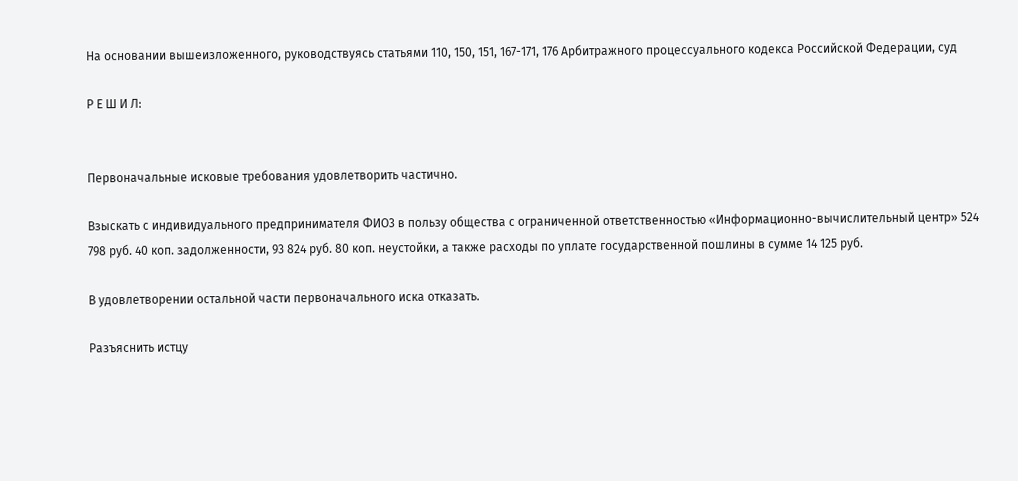На основании вышеизложенного, руководствуясь статьями 110, 150, 151, 167-171, 176 Арбитражного процессуального кодекса Российской Федерации, суд

Р Е Ш И Л:


Первоначальные исковые требования удовлетворить частично.

Взыскать с индивидуального предпринимателя ФИО3 в пользу общества с ограниченной ответственностью «Информационно-вычислительный центр» 524 798 руб. 40 коп. задолженности, 93 824 руб. 80 коп. неустойки, а также расходы по уплате государственной пошлины в сумме 14 125 руб.

В удовлетворении остальной части первоначального иска отказать.

Разъяснить истцу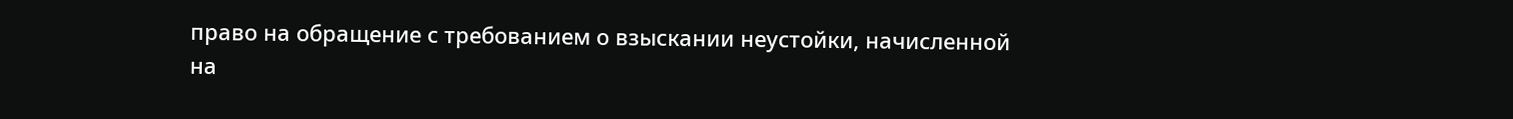право на обращение с требованием о взыскании неустойки, начисленной на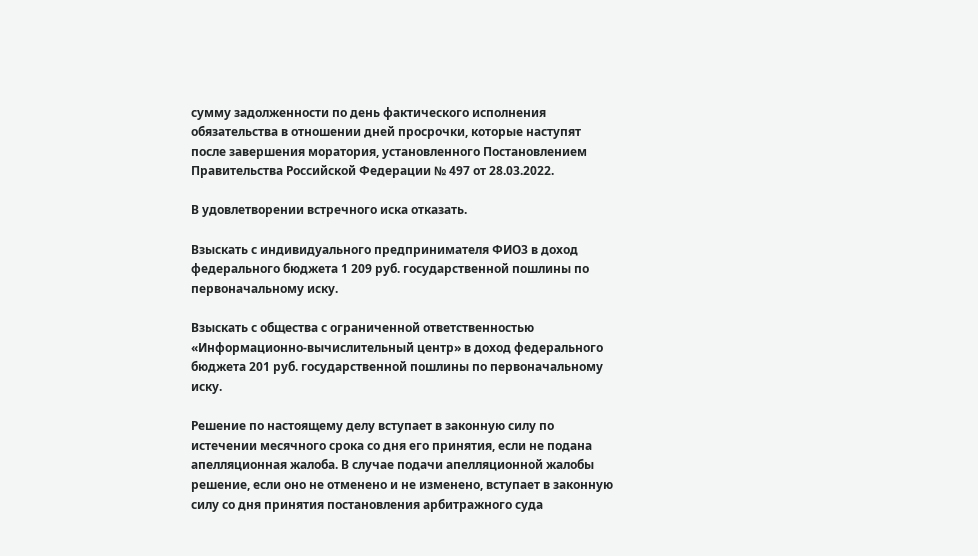сумму задолженности по день фактического исполнения обязательства в отношении дней просрочки, которые наступят после завершения моратория, установленного Постановлением Правительства Российской Федерации № 497 от 28.03.2022.

В удовлетворении встречного иска отказать.

Взыскать с индивидуального предпринимателя ФИО3 в доход федерального бюджета 1 209 руб. государственной пошлины по первоначальному иску.

Взыскать с общества с ограниченной ответственностью «Информационно-вычислительный центр» в доход федерального бюджета 201 руб. государственной пошлины по первоначальному иску.

Решение по настоящему делу вступает в законную силу по истечении месячного срока со дня его принятия, если не подана апелляционная жалоба. В случае подачи апелляционной жалобы решение, если оно не отменено и не изменено, вступает в законную силу со дня принятия постановления арбитражного суда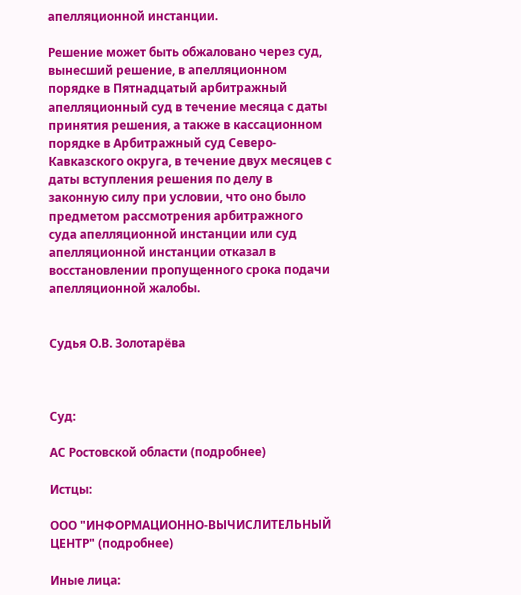апелляционной инстанции.

Решение может быть обжаловано через суд, вынесший решение, в апелляционном порядке в Пятнадцатый арбитражный апелляционный суд в течение месяца с даты принятия решения, а также в кассационном порядке в Арбитражный суд Северо-Кавказского округа, в течение двух месяцев с даты вступления решения по делу в законную силу при условии, что оно было предметом рассмотрения арбитражного суда апелляционной инстанции или суд апелляционной инстанции отказал в восстановлении пропущенного срока подачи апелляционной жалобы.


Судья О.В. Золотарёва



Суд:

АС Ростовской области (подробнее)

Истцы:

ООО "ИНФОРМАЦИОННО-ВЫЧИСЛИТЕЛЬНЫЙ ЦЕНТР" (подробнее)

Иные лица: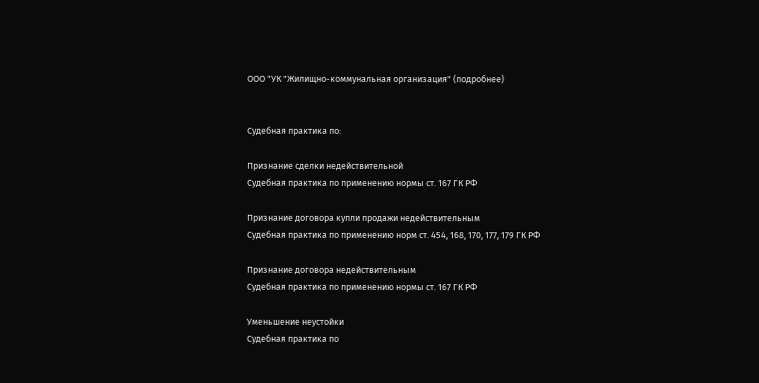ООО "УК "Жилищно-коммунальная организация" (подробнее)


Судебная практика по:

Признание сделки недействительной
Судебная практика по применению нормы ст. 167 ГК РФ

Признание договора купли продажи недействительным
Судебная практика по применению норм ст. 454, 168, 170, 177, 179 ГК РФ

Признание договора недействительным
Судебная практика по применению нормы ст. 167 ГК РФ

Уменьшение неустойки
Судебная практика по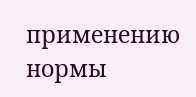применению нормы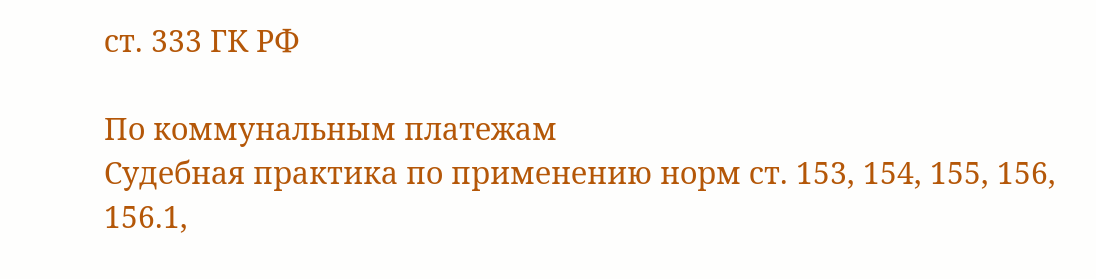ст. 333 ГК РФ

По коммунальным платежам
Судебная практика по применению норм ст. 153, 154, 155, 156, 156.1,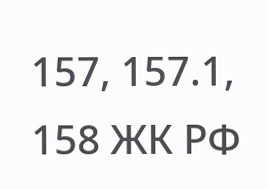157, 157.1, 158 ЖК РФ